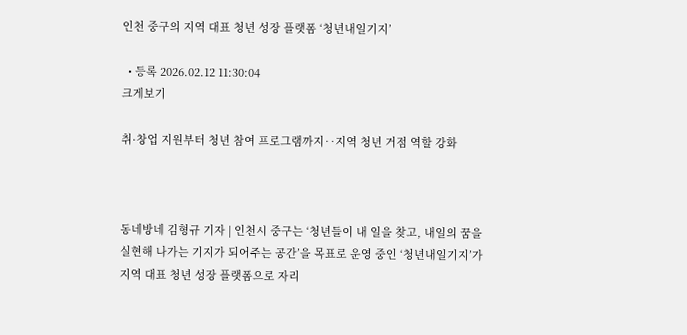인천 중구의 지역 대표 청년 성장 플랫폼 ‘청년내일기지’

  • 등록 2026.02.12 11:30:04
크게보기

취·창업 지원부터 청년 참여 프로그램까지‥지역 청년 거점 역할 강화



동네방네 김형규 기자 | 인천시 중구는 ‘청년들이 내 일을 찾고, 내일의 꿈을 실현해 나가는 기지가 되어주는 공간’을 목표로 운영 중인 ‘청년내일기지’가 지역 대표 청년 성장 플랫폼으로 자리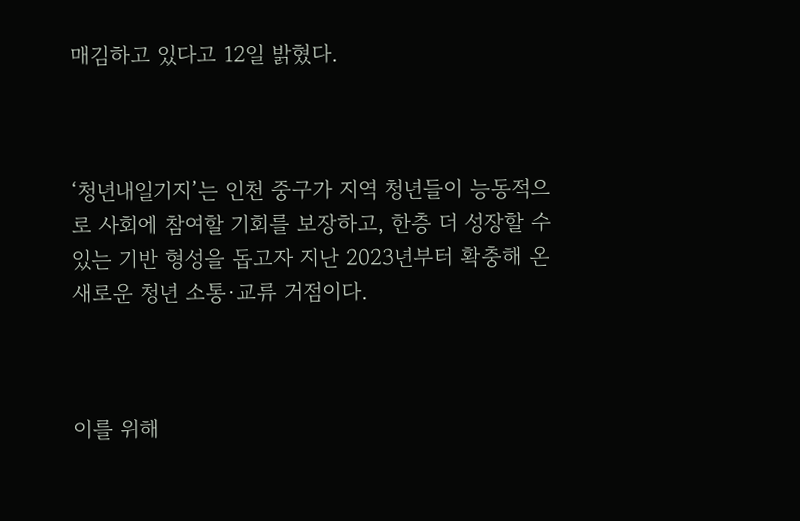매김하고 있다고 12일 밝혔다.



‘청년내일기지’는 인천 중구가 지역 청년들이 능동적으로 사회에 참여할 기회를 보장하고, 한층 더 성장할 수 있는 기반 형성을 돕고자 지난 2023년부터 확충해 온 새로운 청년 소통·교류 거점이다.



이를 위해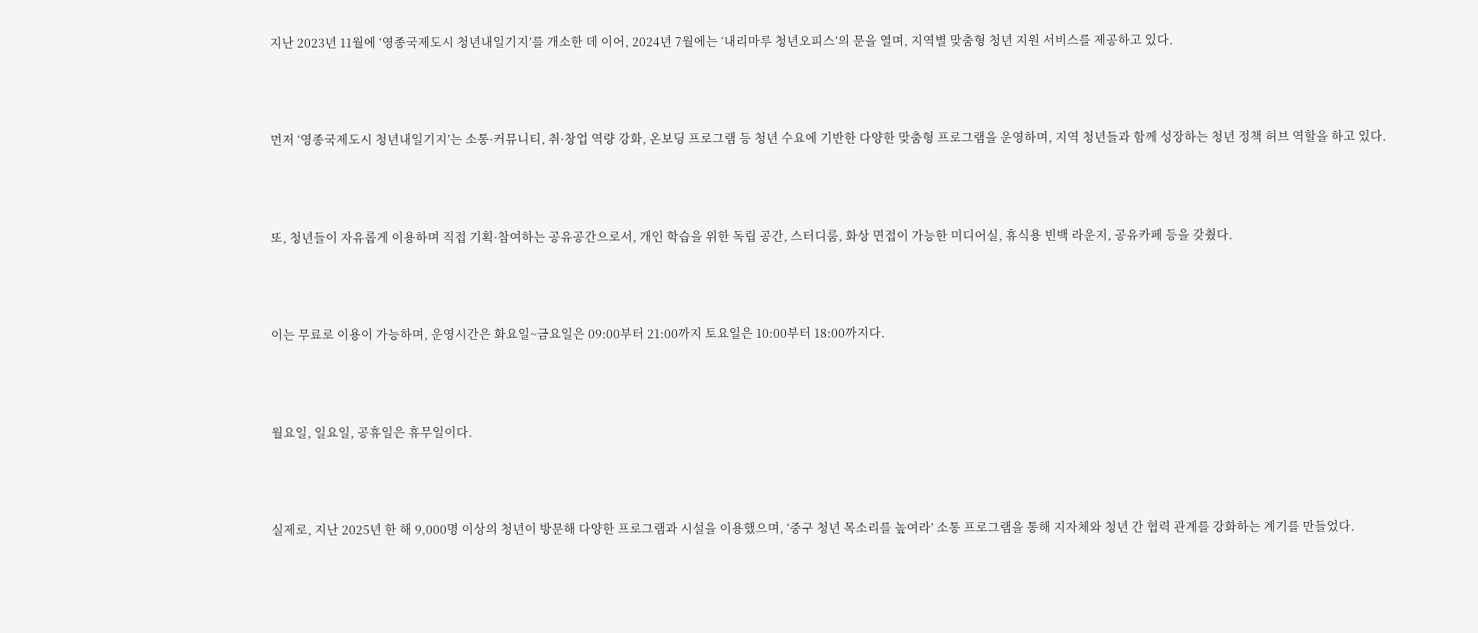지난 2023년 11월에 ‘영종국제도시 청년내일기지’를 개소한 데 이어, 2024년 7월에는 ‘내리마루 청년오피스’의 문을 열며, 지역별 맞춤형 청년 지원 서비스를 제공하고 있다.



먼저 ‘영종국제도시 청년내일기지’는 소통·커뮤니티, 취·창업 역량 강화, 온보딩 프로그램 등 청년 수요에 기반한 다양한 맞춤형 프로그램을 운영하며, 지역 청년들과 함께 성장하는 청년 정책 허브 역할을 하고 있다.



또, 청년들이 자유롭게 이용하며 직접 기획·참여하는 공유공간으로서, 개인 학습을 위한 독립 공간, 스터디룸, 화상 면접이 가능한 미디어실, 휴식용 빈백 라운지, 공유카페 등을 갖췄다.



이는 무료로 이용이 가능하며, 운영시간은 화요일~금요일은 09:00부터 21:00까지 토요일은 10:00부터 18:00까지다.



월요일, 일요일, 공휴일은 휴무일이다.



실제로, 지난 2025년 한 해 9,000명 이상의 청년이 방문해 다양한 프로그램과 시설을 이용했으며, ‘중구 청년 목소리를 높여라’ 소통 프로그램을 통해 지자체와 청년 간 협력 관계를 강화하는 계기를 만들었다.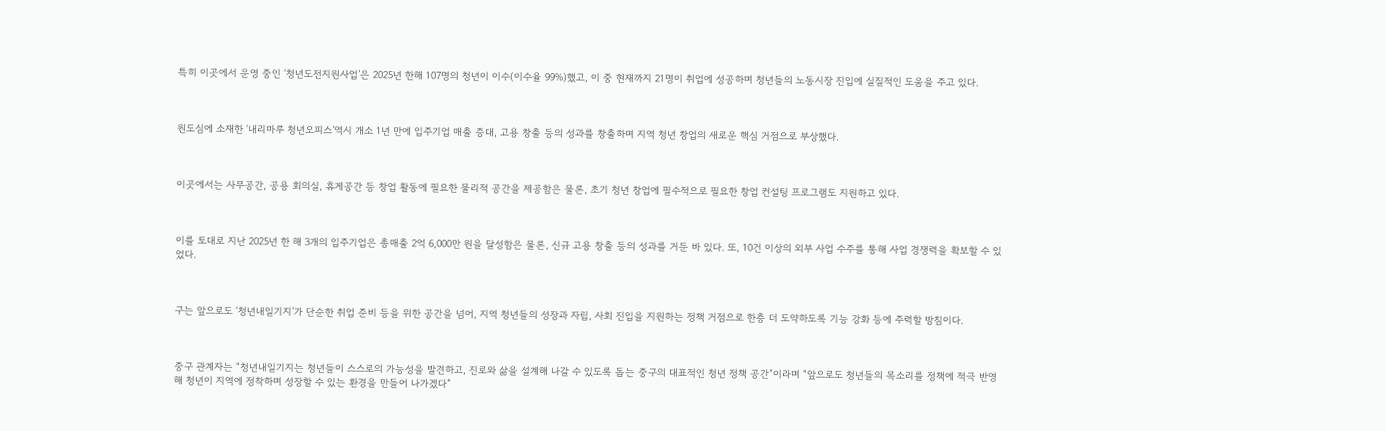특히 이곳에서 운영 중인 ‘청년도전지원사업’은 2025년 한해 107명의 청년이 이수(이수율 99%)했고, 이 중 현재까지 21명이 취업에 성공하며 청년들의 노동시장 진입에 실질적인 도움을 주고 있다.



원도심에 소재한 ‘내리마루 청년오피스’역시 개소 1년 만에 입주기업 매출 증대, 고용 창출 등의 성과를 창출하며 지역 청년 창업의 새로운 핵심 거점으로 부상했다.



이곳에서는 사무공간, 공용 회의실, 휴게공간 등 창업 활동에 필요한 물리적 공간을 제공함은 물론, 초기 청년 창업에 필수적으로 필요한 창업 컨설팅 프로그램도 지원하고 있다.



이를 토대로 지난 2025년 한 해 3개의 입주기업은 총매출 2억 6,000만 원을 달성함은 물론, 신규 고용 창출 등의 성과를 거둔 바 있다. 또, 10건 이상의 외부 사업 수주를 통해 사업 경쟁력을 확보할 수 있었다.



구는 앞으로도 ‘청년내일기지’가 단순한 취업 준비 등을 위한 공간을 넘어, 지역 청년들의 성장과 자립, 사회 진입을 지원하는 정책 거점으로 한층 더 도약하도록 기능 강화 등에 주력할 방침이다.



중구 관계자는 “청년내일기지는 청년들이 스스로의 가능성을 발견하고, 진로와 삶을 설계해 나갈 수 있도록 돕는 중구의 대표적인 청년 정책 공간”이라며 “앞으로도 청년들의 목소리를 정책에 적극 반영해 청년이 지역에 정착하며 성장할 수 있는 환경을 만들어 나가겠다”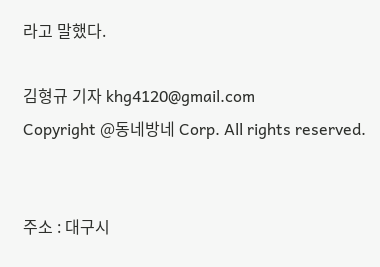라고 말했다.

김형규 기자 khg4120@gmail.com
Copyright @동네방네 Corp. All rights reserved.


주소 : 대구시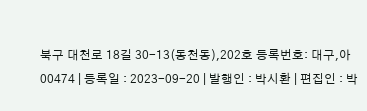북구 대천로 18길 30-13(동천동),202호 등록번호: 대구,아00474 | 등록일 : 2023-09-20 | 발행인 : 박시환 | 편집인 : 박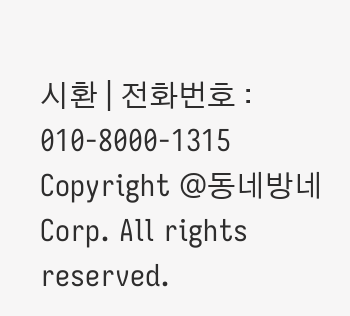시환 | 전화번호 : 010-8000-1315 Copyright @동네방네 Corp. All rights reserved.